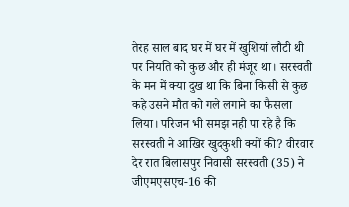तेरह साल बाद घर में घर में खुशियां लौटी थी पर नियति को कुछ और ही मंजूर था। सरस्वती के मन में क्या दुख था कि बिना किसी से कुछ कहे उसने मौत को गले लगाने का फैसला लिया। परिजन भी समझ नही पा रहे है कि सरस्वती ने आखिर खुदकुशी क्यों की? वीरवार देर रात बिलासपुर निवासी सरस्वती (35) ने जीएमएसएच-16 की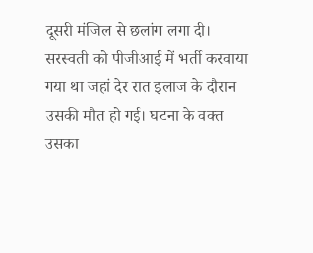दूसरी मंजिल से छलांग लगा दी।
सरस्वती को पीजीआई में भर्ती करवाया गया था जहां देर रात इलाज के दौरान उसकी मौत हो गई। घटना के वक्त उसका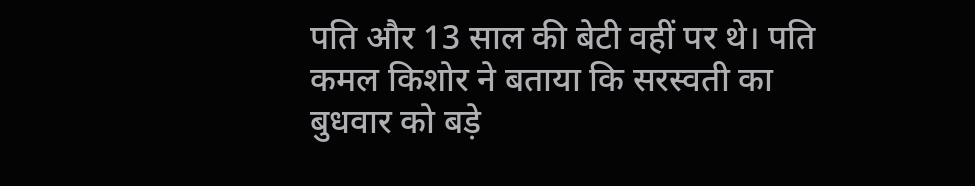पति और 13 साल की बेटी वहीं पर थे। पति कमल किशोर ने बताया कि सरस्वती का बुधवार को बड़े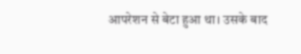आपरेशन से बेटा हुआ था। उसके बाद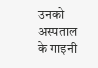उनको अस्पताल के गाइनी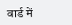वार्ड में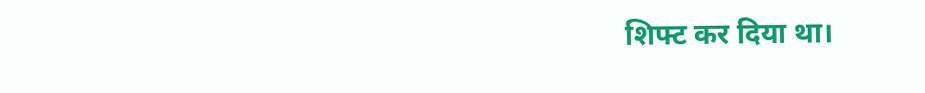शिफ्ट कर दिया था।